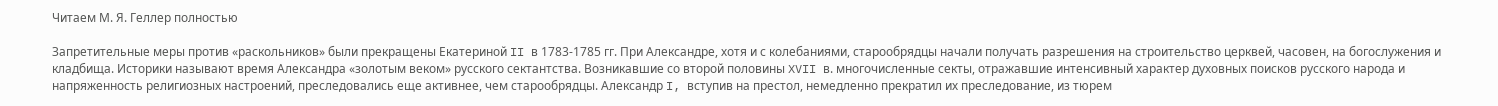Читаем М. Я. Геллер полностью

Запретительные меры против «раскольников» были прекращены Екатериной II в 1783-1785 гг. При Александре, хотя и с колебаниями, старообрядцы начали получать разрешения на строительство церквей, часовен, на богослужения и кладбища. Историки называют время Александра «золотым веком» русского сектантства. Возникавшие со второй половины XVII в. многочисленные секты, отражавшие интенсивный характер духовных поисков русского народа и напряженность религиозных настроений, преследовались еще активнее, чем старообрядцы. Александр I, вступив на престол, немедленно прекратил их преследование, из тюрем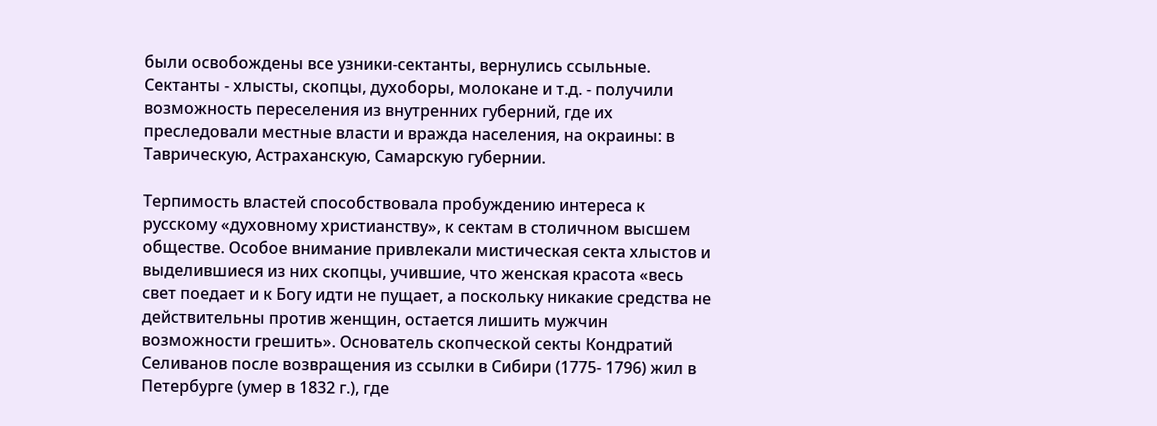были освобождены все узники-сектанты, вернулись ссыльные. Сектанты - хлысты, скопцы, духоборы, молокане и т.д. - получили возможность переселения из внутренних губерний, где их преследовали местные власти и вражда населения, на окраины: в Таврическую, Астраханскую, Самарскую губернии.

Терпимость властей способствовала пробуждению интереса к русскому «духовному христианству», к сектам в столичном высшем обществе. Особое внимание привлекали мистическая секта хлыстов и выделившиеся из них скопцы, учившие, что женская красота «весь свет поедает и к Богу идти не пущает, а поскольку никакие средства не действительны против женщин, остается лишить мужчин возможности грешить». Основатель скопческой секты Кондратий Селиванов после возвращения из ссылки в Сибири (1775- 1796) жил в Петербурге (умер в 1832 г.), где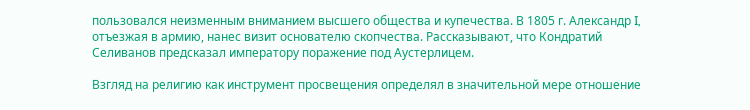пользовался неизменным вниманием высшего общества и купечества. В 1805 г. Александр I, отъезжая в армию, нанес визит основателю скопчества. Рассказывают, что Кондратий Селиванов предсказал императору поражение под Аустерлицем.

Взгляд на религию как инструмент просвещения определял в значительной мере отношение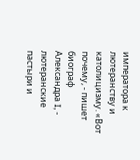императора к лютеранству и католицизму. «Вот почему, - пишет биограф Александра I, - лютеранские пастыри и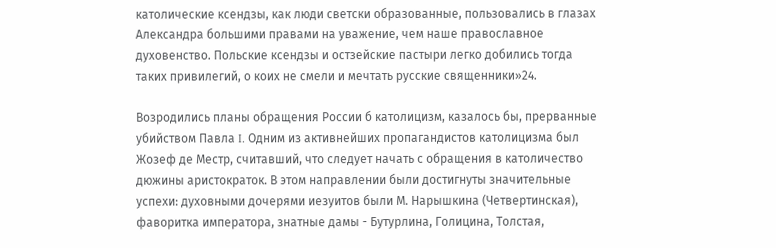католические ксендзы, как люди светски образованные, пользовались в глазах Александра большими правами на уважение, чем наше православное духовенство. Польские ксендзы и остзейские пастыри легко добились тогда таких привилегий, о коих не смели и мечтать русские священники»24.

Возродились планы обращения России б католицизм, казалось бы, прерванные убийством Павла I. Одним из активнейших пропагандистов католицизма был Жозеф де Местр, считавший, что следует начать с обращения в католичество дюжины аристократок. В этом направлении были достигнуты значительные успехи: духовными дочерями иезуитов были М. Нарышкина (Четвертинская), фаворитка императора, знатные дамы - Бутурлина, Голицина, Толстая,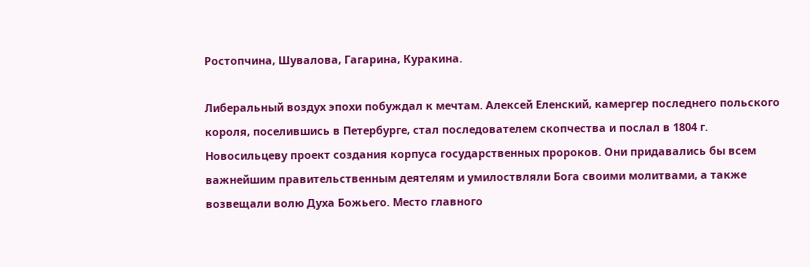Ростопчина, Шувалова, Гагарина, Куракина.

Либеральный воздух эпохи побуждал к мечтам. Алексей Еленский, камергер последнего польского короля, поселившись в Петербурге, стал последователем скопчества и послал в 1804 г. Новосильцеву проект создания корпуса государственных пророков. Они придавались бы всем важнейшим правительственным деятелям и умилоствляли Бога своими молитвами, а также возвещали волю Духа Божьего. Место главного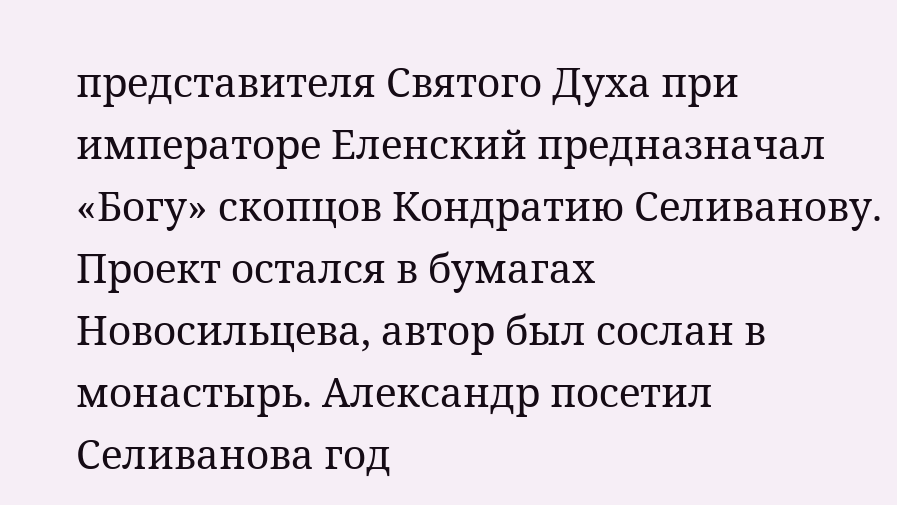представителя Святого Духа при императоре Еленский предназначал «Богу» скопцов Кондратию Селиванову. Проект остался в бумагах Новосильцева, автор был сослан в монастырь. Александр посетил Селиванова год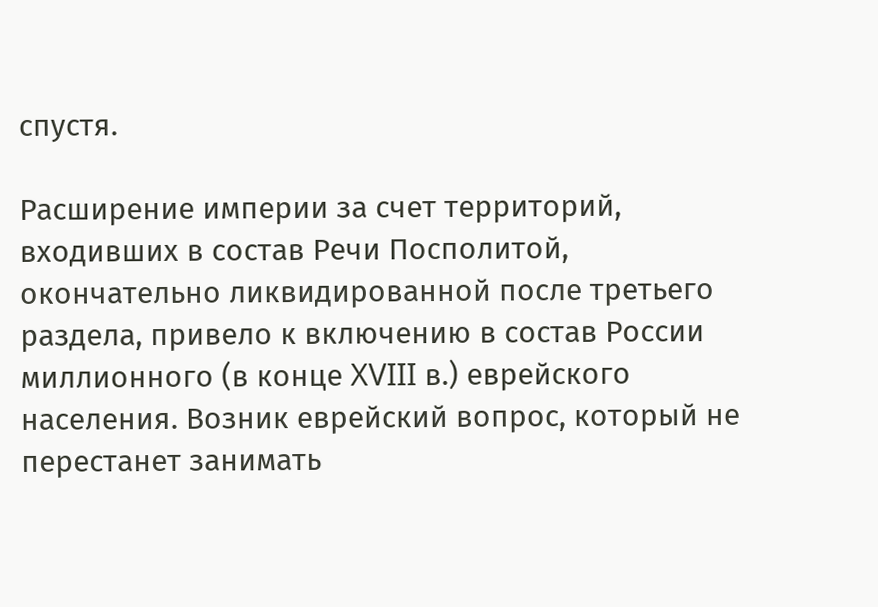спустя.

Расширение империи за счет территорий, входивших в состав Речи Посполитой, окончательно ликвидированной после третьего раздела, привело к включению в состав России миллионного (в конце XVIII в.) еврейского населения. Возник еврейский вопрос, который не перестанет занимать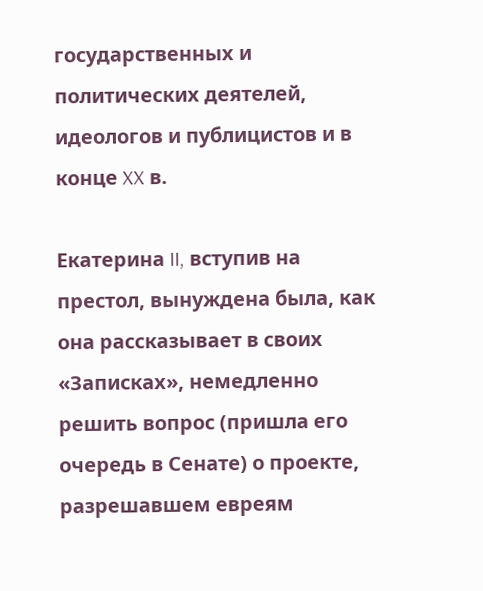государственных и политических деятелей, идеологов и публицистов и в конце XX в.

Екатерина II, вступив на престол, вынуждена была, как она рассказывает в своих «Записках», немедленно решить вопрос (пришла его очередь в Сенате) о проекте, разрешавшем евреям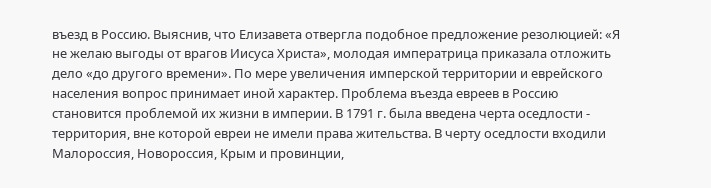въезд в Россию. Выяснив, что Елизавета отвергла подобное предложение резолюцией: «Я не желаю выгоды от врагов Иисуса Христа», молодая императрица приказала отложить дело «до другого времени». По мере увеличения имперской территории и еврейского населения вопрос принимает иной характер. Проблема въезда евреев в Россию становится проблемой их жизни в империи. В 1791 г. была введена черта оседлости - территория, вне которой евреи не имели права жительства. В черту оседлости входили Малороссия, Новороссия, Крым и провинции,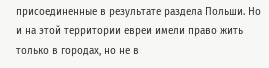присоединенные в результате раздела Польши. Но и на этой территории евреи имели право жить только в городах, но не в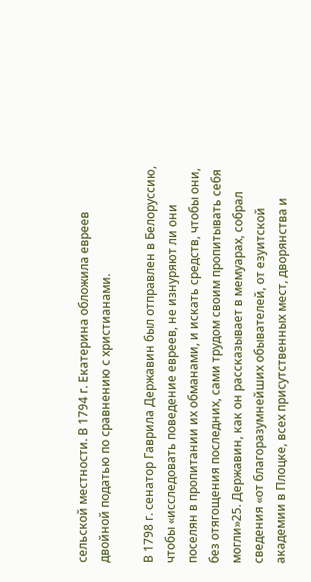сельской местности. В 1794 г. Екатерина обложила евреев двойной податью по сравнению с христианами.

В 1798 г. сенатор Гаврила Державин был отправлен в Белоруссию, чтобы «исследовать поведение евреев, не изнуряют ли они поселян в пропитании их обманами, и искать средств, чтобы они, без отягощения последних, сами трудом своим пропитывать себя могли»25. Державин, как он рассказывает в мемуарах, собрал сведения «от благоразумнейших обывателей, от езуитской академии в Плоцке, всех присутственных мест, дворянства и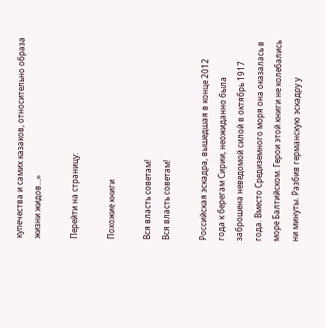купечества и самих казаков, относительно образа жизни жидов…»

Перейти на страницу:

Похожие книги

Вся власть советам!
Вся власть советам!

Российская эскадра, вышедшая в конце 2012 года к берегам Сирии, неожиданно была заброшена неведомой силой в октябрь 1917 года. Вместо Средиземного моря она оказалась в море Балтийском. Герои этой книги не колебались ни минуты. Разбив германскую эскадру у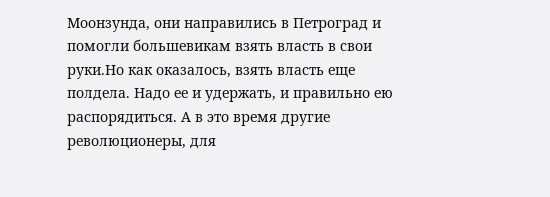Моонзунда, они направились в Петроград и помогли большевикам взять власть в свои руки.Но как оказалось, взять власть еще полдела. Надо ее и удержать, и правильно ею распорядиться. А в это время другие революционеры, для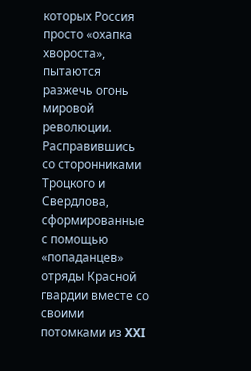которых Россия просто «охапка хвороста», пытаются разжечь огонь мировой революции. Расправившись со сторонниками Троцкого и Свердлова, сформированные с помощью «попаданцев» отряды Красной гвардии вместе со своими потомками из XXI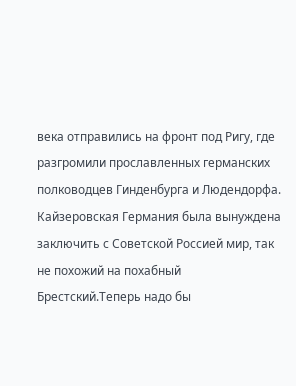века отправились на фронт под Ригу, где разгромили прославленных германских полководцев Гинденбурга и Людендорфа. Кайзеровская Германия была вынуждена заключить с Советской Россией мир, так не похожий на похабный Брестский.Теперь надо бы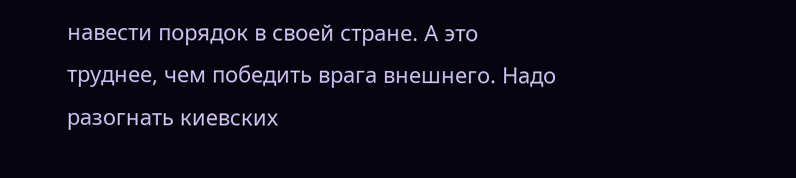навести порядок в своей стране. А это труднее, чем победить врага внешнего. Надо разогнать киевских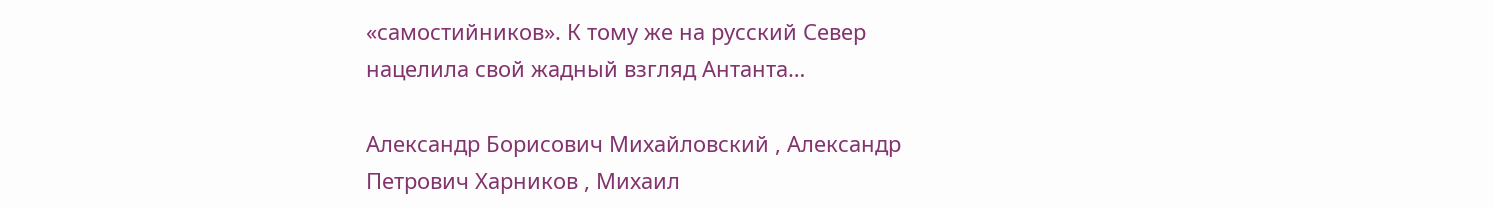«самостийников». К тому же на русский Север нацелила свой жадный взгляд Антанта…

Александр Борисович Михайловский , Александр Петрович Харников , Михаил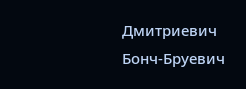Дмитриевич Бонч-Бруевич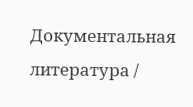Документальная литература /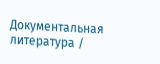Документальная литература /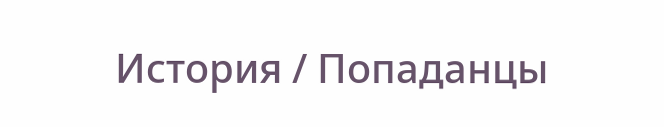История / Попаданцы